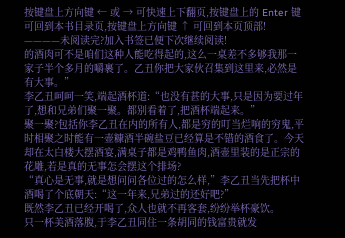按键盘上方向键 ← 或 → 可快速上下翻页,按键盘上的 Enter 键可回到本书目录页,按键盘上方向键 ↑ 可回到本页顶部!
————未阅读完?加入书签已便下次继续阅读!
的酒肉可不是咱们这种人能吃得起的,这么一桌差不多够我那一家子半个多月的嚼裹了。乙丑你把大家伙召集到这里来,必然是有大事。”
李乙丑呵呵一笑,端起酒杯道:“也没有甚的大事,只是因为要过年了,想和兄弟们聚一聚。都别看着了,把酒杯端起来。”
聚一聚?包括你李乙丑在内的所有人,都是穷的叮当烂响的穷鬼,平时相聚之时能有一壶糠酒半碗盐豆已经算是不错的酒食了。今天却在太白楼大摆酒宴,满桌子都是鸡鸭鱼肉,酒壶里装的是正宗的花雕,若是真的无事怎会摆这个排场?
“真心是无事,就是想问问各位过的怎么样,”李乙丑当先把杯中酒喝了个底朝天:“这一年来,兄弟过的还好吧?”
既然李乙丑已经开喝了,众人也就不再客套,纷纷举杯豪饮。
只一杯美酒落腹,于李乙丑同住一条胡同的钱富贵就发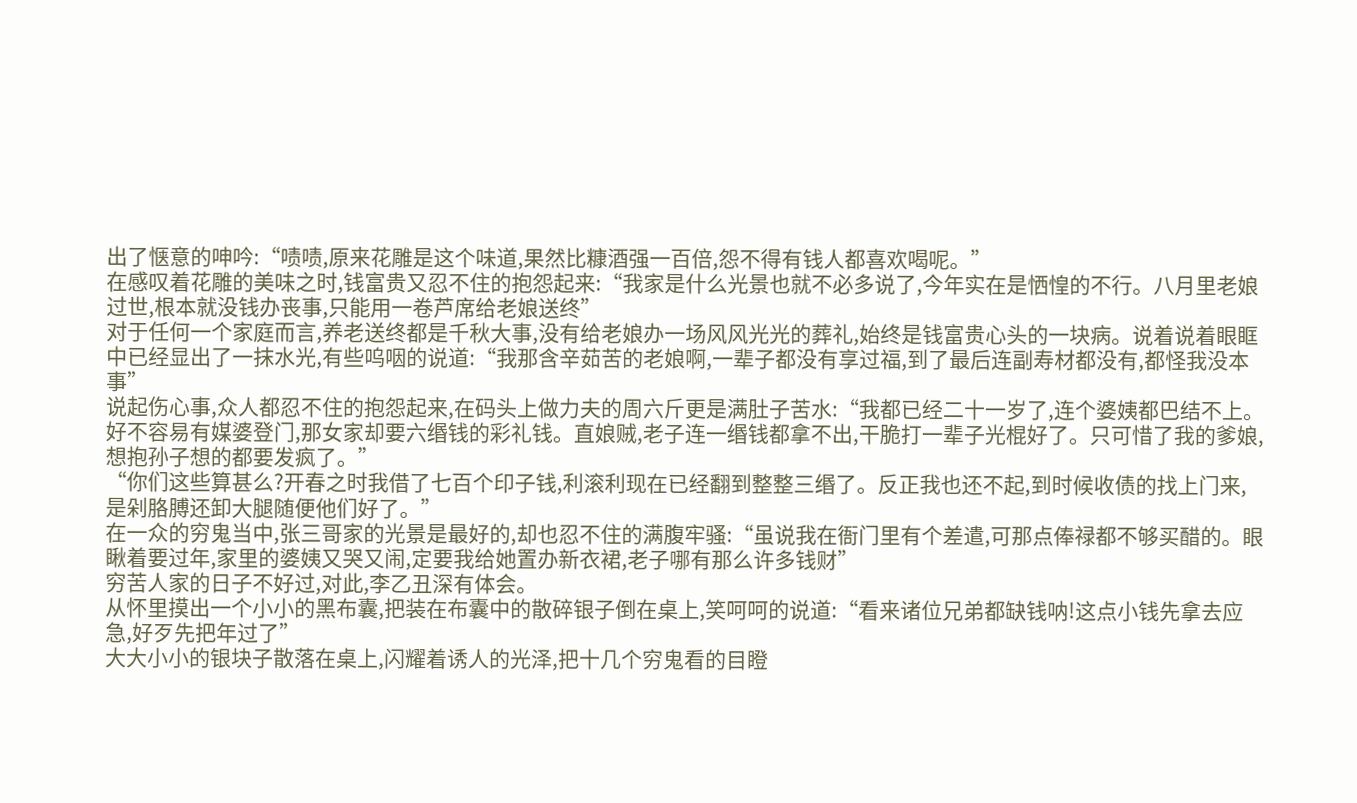出了惬意的呻吟:“啧啧,原来花雕是这个味道,果然比糠酒强一百倍,怨不得有钱人都喜欢喝呢。”
在感叹着花雕的美味之时,钱富贵又忍不住的抱怨起来:“我家是什么光景也就不必多说了,今年实在是恓惶的不行。八月里老娘过世,根本就没钱办丧事,只能用一卷芦席给老娘送终”
对于任何一个家庭而言,养老送终都是千秋大事,没有给老娘办一场风风光光的葬礼,始终是钱富贵心头的一块病。说着说着眼眶中已经显出了一抹水光,有些呜咽的说道:“我那含辛茹苦的老娘啊,一辈子都没有享过福,到了最后连副寿材都没有,都怪我没本事”
说起伤心事,众人都忍不住的抱怨起来,在码头上做力夫的周六斤更是满肚子苦水:“我都已经二十一岁了,连个婆姨都巴结不上。好不容易有媒婆登门,那女家却要六缗钱的彩礼钱。直娘贼,老子连一缗钱都拿不出,干脆打一辈子光棍好了。只可惜了我的爹娘,想抱孙子想的都要发疯了。”
“你们这些算甚么?开春之时我借了七百个印子钱,利滚利现在已经翻到整整三缗了。反正我也还不起,到时候收债的找上门来,是剁胳膊还卸大腿随便他们好了。”
在一众的穷鬼当中,张三哥家的光景是最好的,却也忍不住的满腹牢骚:“虽说我在衙门里有个差遣,可那点俸禄都不够买醋的。眼瞅着要过年,家里的婆姨又哭又闹,定要我给她置办新衣裙,老子哪有那么许多钱财”
穷苦人家的日子不好过,对此,李乙丑深有体会。
从怀里摸出一个小小的黑布囊,把装在布囊中的散碎银子倒在桌上,笑呵呵的说道:“看来诸位兄弟都缺钱呐!这点小钱先拿去应急,好歹先把年过了”
大大小小的银块子散落在桌上,闪耀着诱人的光泽,把十几个穷鬼看的目瞪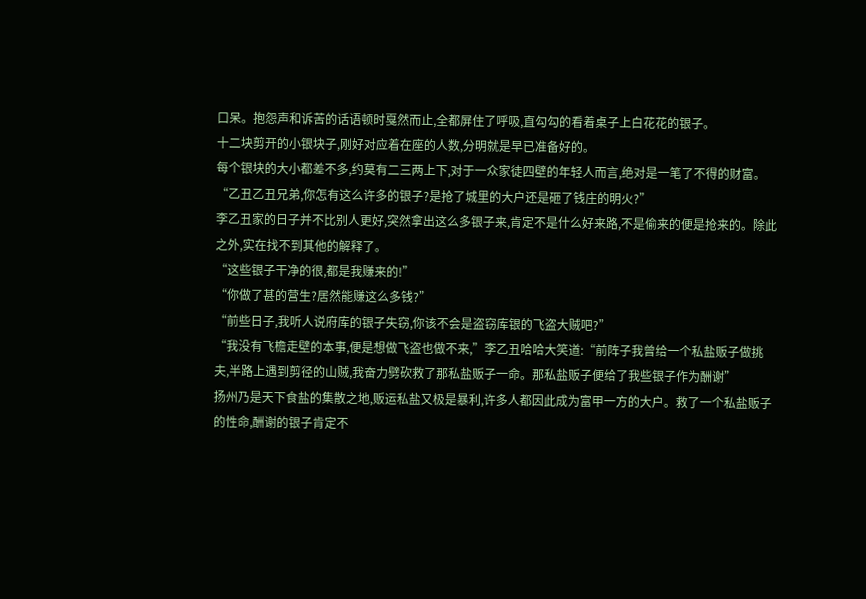口呆。抱怨声和诉苦的话语顿时戛然而止,全都屏住了呼吸,直勾勾的看着桌子上白花花的银子。
十二块剪开的小银块子,刚好对应着在座的人数,分明就是早已准备好的。
每个银块的大小都差不多,约莫有二三两上下,对于一众家徒四壁的年轻人而言,绝对是一笔了不得的财富。
“乙丑乙丑兄弟,你怎有这么许多的银子?是抢了城里的大户还是砸了钱庄的明火?”
李乙丑家的日子并不比别人更好,突然拿出这么多银子来,肯定不是什么好来路,不是偷来的便是抢来的。除此之外,实在找不到其他的解释了。
“这些银子干净的很,都是我赚来的!”
“你做了甚的营生?居然能赚这么多钱?”
“前些日子,我听人说府库的银子失窃,你该不会是盗窃库银的飞盗大贼吧?”
“我没有飞檐走壁的本事,便是想做飞盗也做不来,”李乙丑哈哈大笑道:“前阵子我曾给一个私盐贩子做挑夫,半路上遇到剪径的山贼,我奋力劈砍救了那私盐贩子一命。那私盐贩子便给了我些银子作为酬谢”
扬州乃是天下食盐的集散之地,贩运私盐又极是暴利,许多人都因此成为富甲一方的大户。救了一个私盐贩子的性命,酬谢的银子肯定不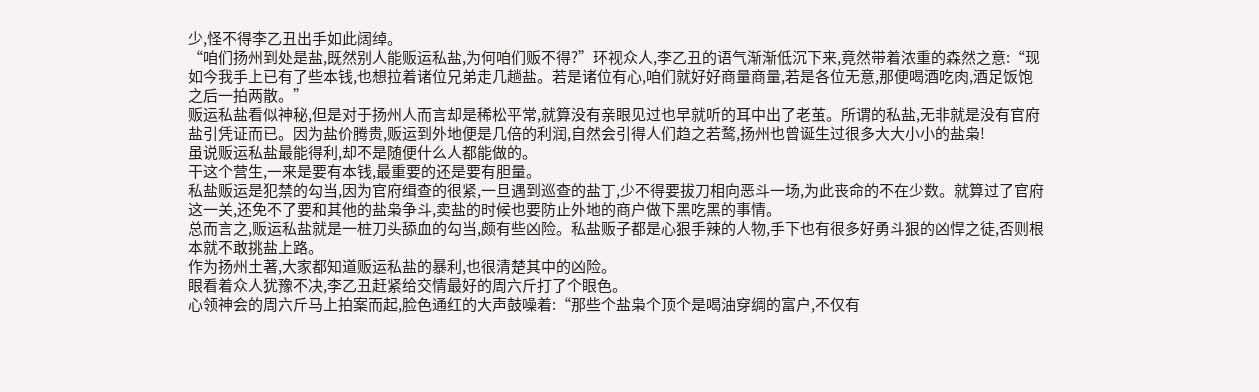少,怪不得李乙丑出手如此阔绰。
“咱们扬州到处是盐,既然别人能贩运私盐,为何咱们贩不得?”环视众人,李乙丑的语气渐渐低沉下来,竟然带着浓重的森然之意:“现如今我手上已有了些本钱,也想拉着诸位兄弟走几趟盐。若是诸位有心,咱们就好好商量商量,若是各位无意,那便喝酒吃肉,酒足饭饱之后一拍两散。”
贩运私盐看似神秘,但是对于扬州人而言却是稀松平常,就算没有亲眼见过也早就听的耳中出了老茧。所谓的私盐,无非就是没有官府盐引凭证而已。因为盐价腾贵,贩运到外地便是几倍的利润,自然会引得人们趋之若鹜,扬州也曾诞生过很多大大小小的盐枭!
虽说贩运私盐最能得利,却不是随便什么人都能做的。
干这个营生,一来是要有本钱,最重要的还是要有胆量。
私盐贩运是犯禁的勾当,因为官府缉查的很紧,一旦遇到巡查的盐丁,少不得要拔刀相向恶斗一场,为此丧命的不在少数。就算过了官府这一关,还免不了要和其他的盐枭争斗,卖盐的时候也要防止外地的商户做下黑吃黑的事情。
总而言之,贩运私盐就是一桩刀头舔血的勾当,颇有些凶险。私盐贩子都是心狠手辣的人物,手下也有很多好勇斗狠的凶悍之徒,否则根本就不敢挑盐上路。
作为扬州土著,大家都知道贩运私盐的暴利,也很清楚其中的凶险。
眼看着众人犹豫不决,李乙丑赶紧给交情最好的周六斤打了个眼色。
心领神会的周六斤马上拍案而起,脸色通红的大声鼓噪着:“那些个盐枭个顶个是喝油穿绸的富户,不仅有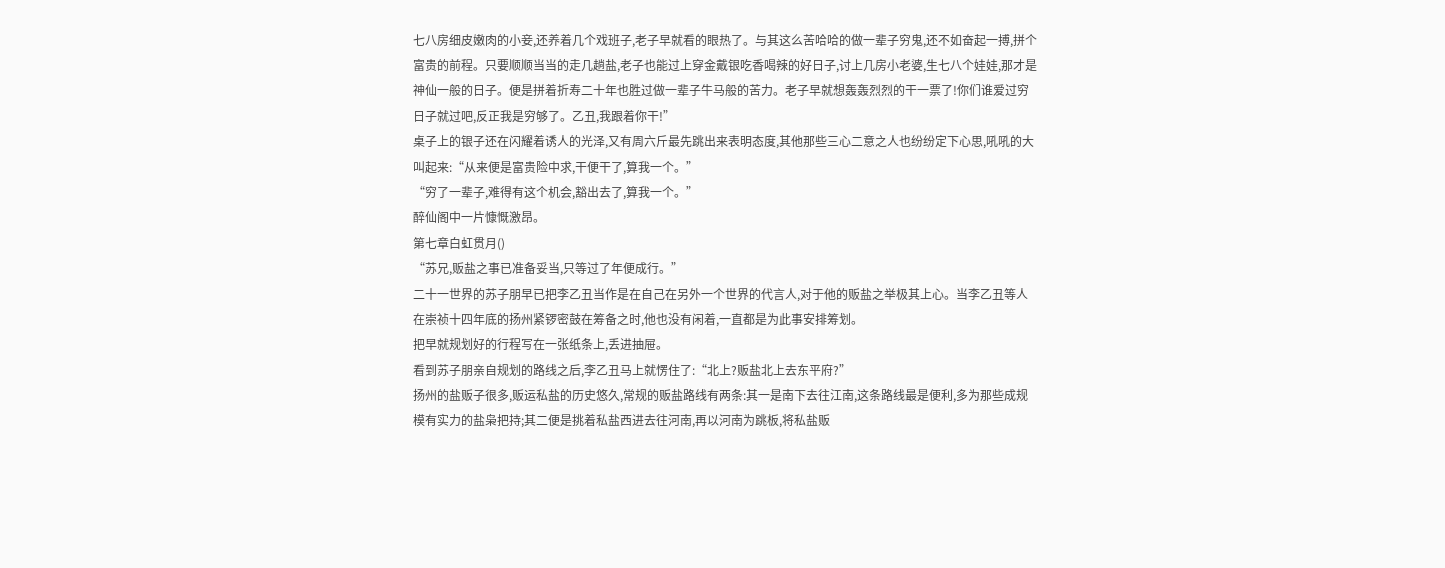七八房细皮嫩肉的小妾,还养着几个戏班子,老子早就看的眼热了。与其这么苦哈哈的做一辈子穷鬼,还不如奋起一搏,拼个富贵的前程。只要顺顺当当的走几趟盐,老子也能过上穿金戴银吃香喝辣的好日子,讨上几房小老婆,生七八个娃娃,那才是神仙一般的日子。便是拼着折寿二十年也胜过做一辈子牛马般的苦力。老子早就想轰轰烈烈的干一票了!你们谁爱过穷日子就过吧,反正我是穷够了。乙丑,我跟着你干!”
桌子上的银子还在闪耀着诱人的光泽,又有周六斤最先跳出来表明态度,其他那些三心二意之人也纷纷定下心思,吼吼的大叫起来:“从来便是富贵险中求,干便干了,算我一个。”
“穷了一辈子,难得有这个机会,豁出去了,算我一个。”
醉仙阁中一片慷慨激昂。
第七章白虹贯月()
“苏兄,贩盐之事已准备妥当,只等过了年便成行。”
二十一世界的苏子朋早已把李乙丑当作是在自己在另外一个世界的代言人,对于他的贩盐之举极其上心。当李乙丑等人在崇祯十四年底的扬州紧锣密鼓在筹备之时,他也没有闲着,一直都是为此事安排筹划。
把早就规划好的行程写在一张纸条上,丢进抽屉。
看到苏子朋亲自规划的路线之后,李乙丑马上就愣住了:“北上?贩盐北上去东平府?”
扬州的盐贩子很多,贩运私盐的历史悠久,常规的贩盐路线有两条:其一是南下去往江南,这条路线最是便利,多为那些成规模有实力的盐枭把持;其二便是挑着私盐西进去往河南,再以河南为跳板,将私盐贩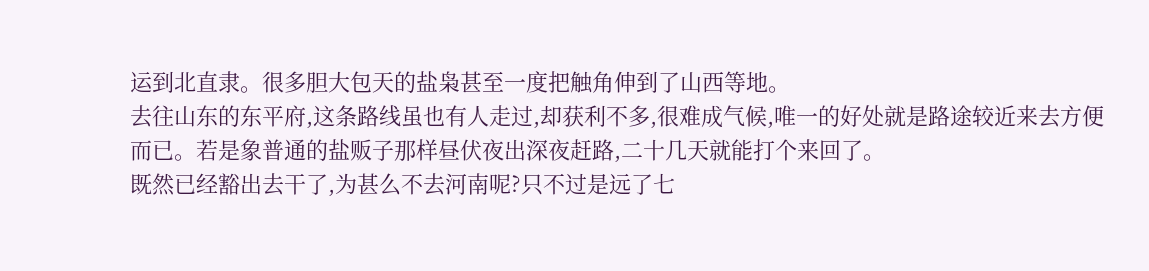运到北直隶。很多胆大包天的盐枭甚至一度把触角伸到了山西等地。
去往山东的东平府,这条路线虽也有人走过,却获利不多,很难成气候,唯一的好处就是路途较近来去方便而已。若是象普通的盐贩子那样昼伏夜出深夜赶路,二十几天就能打个来回了。
既然已经豁出去干了,为甚么不去河南呢?只不过是远了七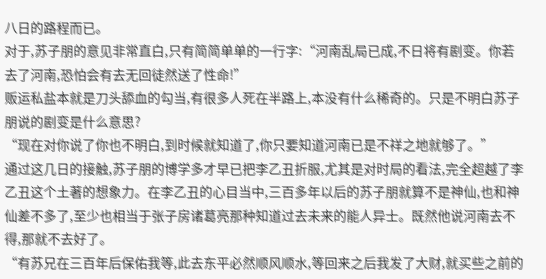八日的路程而已。
对于,苏子朋的意见非常直白,只有简简单单的一行字:“河南乱局已成,不日将有剧变。你若去了河南,恐怕会有去无回徒然送了性命!”
贩运私盐本就是刀头舔血的勾当,有很多人死在半路上,本没有什么稀奇的。只是不明白苏子朋说的剧变是什么意思?
“现在对你说了你也不明白,到时候就知道了,你只要知道河南已是不祥之地就够了。”
通过这几日的接触,苏子朋的博学多才早已把李乙丑折服,尤其是对时局的看法,完全超越了李乙丑这个土著的想象力。在李乙丑的心目当中,三百多年以后的苏子朋就算不是神仙,也和神仙差不多了,至少也相当于张子房诸葛亮那种知道过去未来的能人异士。既然他说河南去不得,那就不去好了。
“有苏兄在三百年后保佑我等,此去东平必然顺风顺水,等回来之后我发了大财,就买些之前的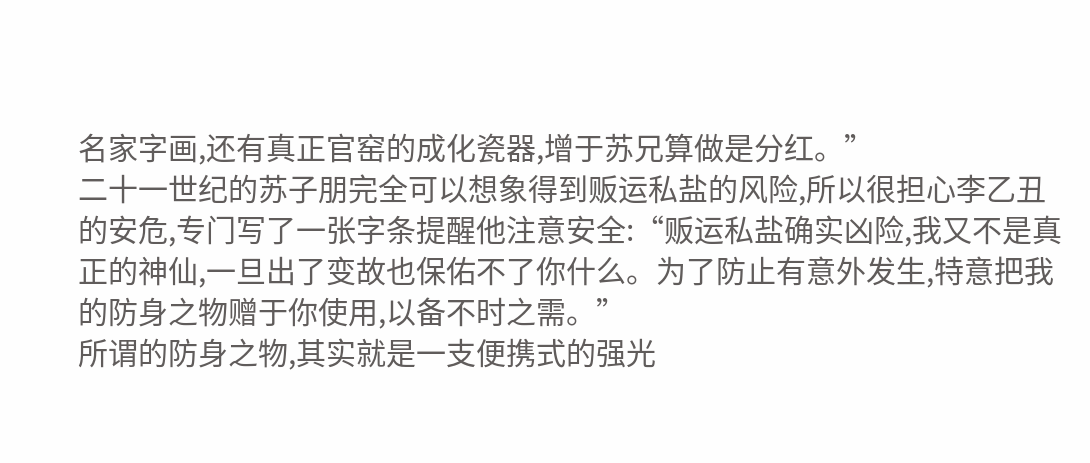名家字画,还有真正官窑的成化瓷器,增于苏兄算做是分红。”
二十一世纪的苏子朋完全可以想象得到贩运私盐的风险,所以很担心李乙丑的安危,专门写了一张字条提醒他注意安全:“贩运私盐确实凶险,我又不是真正的神仙,一旦出了变故也保佑不了你什么。为了防止有意外发生,特意把我的防身之物赠于你使用,以备不时之需。”
所谓的防身之物,其实就是一支便携式的强光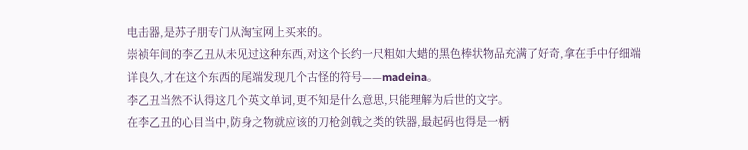电击器,是苏子朋专门从淘宝网上买来的。
崇祯年间的李乙丑从未见过这种东西,对这个长约一尺粗如大蜡的黑色棒状物品充满了好奇,拿在手中仔细端详良久,才在这个东西的尾端发现几个古怪的符号——madeina。
李乙丑当然不认得这几个英文单词,更不知是什么意思,只能理解为后世的文字。
在李乙丑的心目当中,防身之物就应该的刀枪剑戟之类的铁器,最起码也得是一柄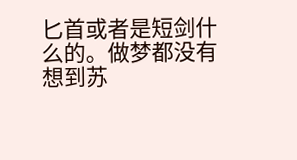匕首或者是短剑什么的。做梦都没有想到苏